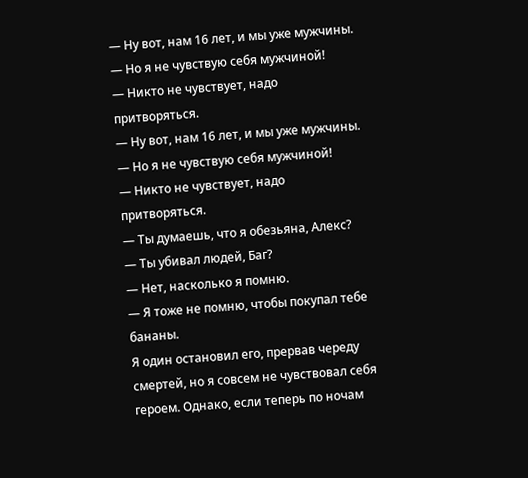— Ну вот, нам 16 лет, и мы уже мужчины.
— Но я не чувствую себя мужчиной!
— Никто не чувствует, надо притворяться.
— Ну вот, нам 16 лет, и мы уже мужчины.
— Но я не чувствую себя мужчиной!
— Никто не чувствует, надо притворяться.
— Ты думаешь, что я обезьяна, Алекс?
— Ты убивал людей, Баг?
— Нет, насколько я помню.
— Я тоже не помню, чтобы покупал тебе бананы.
Я один остановил его, прервав череду смертей, но я совсем не чувствовал себя героем. Однако, если теперь по ночам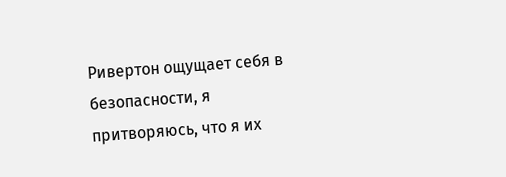Ривертон ощущает себя в безопасности, я притворяюсь, что я их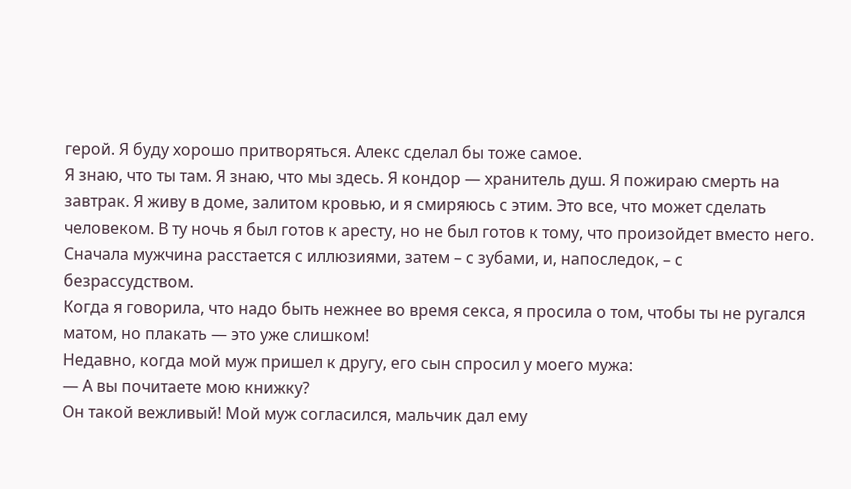герой. Я буду хорошо притворяться. Алекс сделал бы тоже самое.
Я знаю, что ты там. Я знаю, что мы здесь. Я кондор — хранитель душ. Я пожираю смерть на завтрак. Я живу в доме, залитом кровью, и я смиряюсь с этим. Это все, что может сделать человеком. В ту ночь я был готов к аресту, но не был готов к тому, что произойдет вместо него.
Сначала мужчина расстается с иллюзиями, затем – с зубами, и, напоследок, – с безрассудством.
Когда я говорила, что надо быть нежнее во время секса, я просила о том, чтобы ты не ругался матом, но плакать — это уже слишком!
Недавно, когда мой муж пришел к другу, его сын спросил у моего мужа:
— А вы почитаете мою книжку?
Он такой вежливый! Мой муж согласился, мальчик дал ему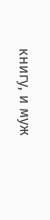книгу, и муж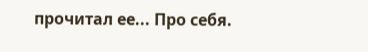прочитал ее... Про себя.